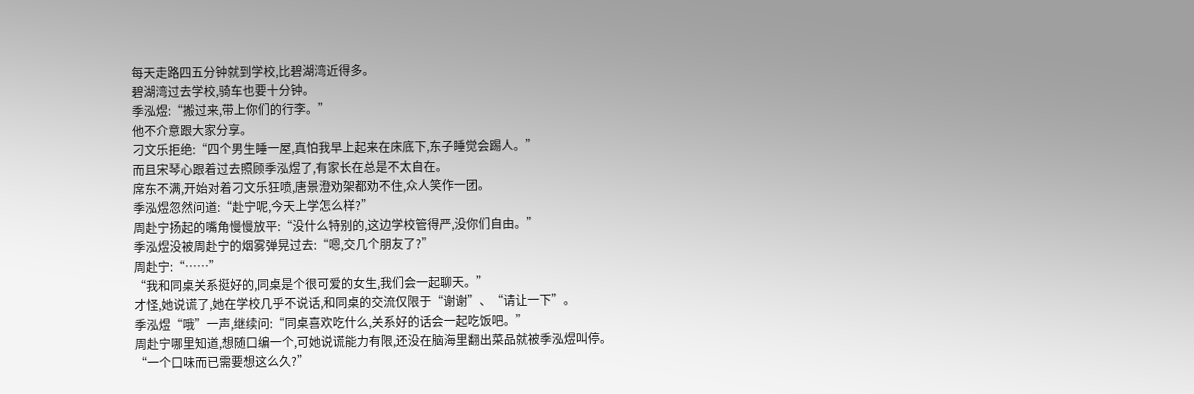每天走路四五分钟就到学校,比碧湖湾近得多。
碧湖湾过去学校,骑车也要十分钟。
季泓煜:“搬过来,带上你们的行李。”
他不介意跟大家分享。
刁文乐拒绝:“四个男生睡一屋,真怕我早上起来在床底下,东子睡觉会踢人。”
而且宋琴心跟着过去照顾季泓煜了,有家长在总是不太自在。
席东不满,开始对着刁文乐狂喷,唐景澄劝架都劝不住,众人笑作一团。
季泓煜忽然问道:“赴宁呢,今天上学怎么样?”
周赴宁扬起的嘴角慢慢放平:“没什么特别的,这边学校管得严,没你们自由。”
季泓煜没被周赴宁的烟雾弹晃过去:“嗯,交几个朋友了?”
周赴宁:“……”
“我和同桌关系挺好的,同桌是个很可爱的女生,我们会一起聊天。”
才怪,她说谎了,她在学校几乎不说话,和同桌的交流仅限于“谢谢”、“请让一下”。
季泓煜“哦”一声,继续问:“同桌喜欢吃什么,关系好的话会一起吃饭吧。”
周赴宁哪里知道,想随口编一个,可她说谎能力有限,还没在脑海里翻出菜品就被季泓煜叫停。
“一个口味而已需要想这么久?”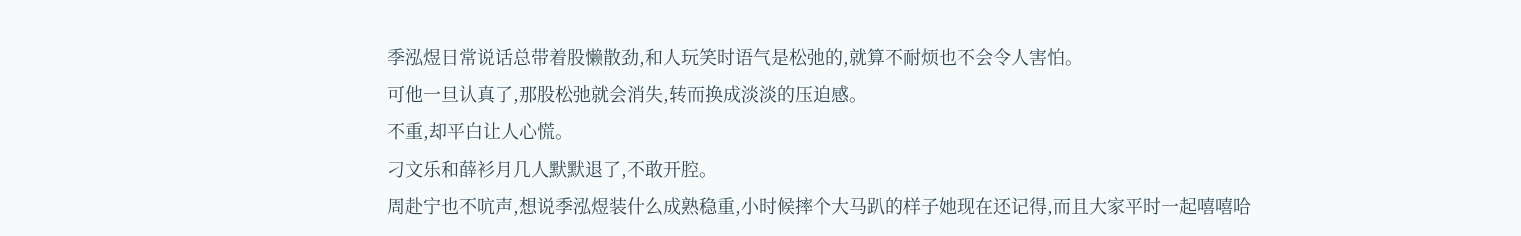季泓煜日常说话总带着股懒散劲,和人玩笑时语气是松弛的,就算不耐烦也不会令人害怕。
可他一旦认真了,那股松弛就会消失,转而换成淡淡的压迫感。
不重,却平白让人心慌。
刁文乐和薛衫月几人默默退了,不敢开腔。
周赴宁也不吭声,想说季泓煜装什么成熟稳重,小时候摔个大马趴的样子她现在还记得,而且大家平时一起嘻嘻哈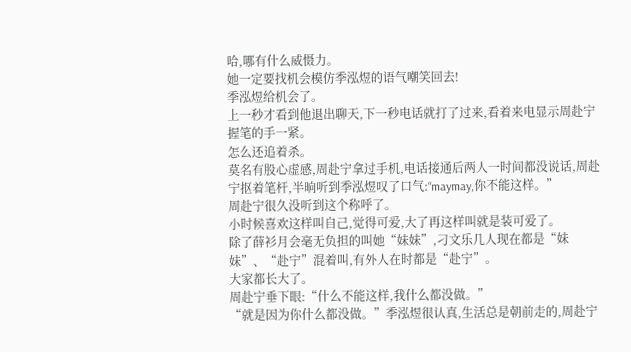哈,哪有什么威慑力。
她一定要找机会模仿季泓煜的语气嘲笑回去!
季泓煜给机会了。
上一秒才看到他退出聊天,下一秒电话就打了过来,看着来电显示周赴宁握笔的手一紧。
怎么还追着杀。
莫名有股心虚感,周赴宁拿过手机,电话接通后两人一时间都没说话,周赴宁抠着笔杆,半晌听到季泓煜叹了口气:“maymay,你不能这样。”
周赴宁很久没听到这个称呼了。
小时候喜欢这样叫自己,觉得可爱,大了再这样叫就是装可爱了。
除了薛衫月会毫无负担的叫她“妹妹”,刁文乐几人现在都是“妹妹”、“赴宁”混着叫,有外人在时都是“赴宁”。
大家都长大了。
周赴宁垂下眼:“什么不能这样,我什么都没做。”
“就是因为你什么都没做。”季泓煜很认真,生活总是朝前走的,周赴宁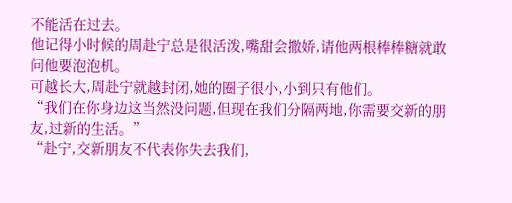不能活在过去。
他记得小时候的周赴宁总是很活泼,嘴甜会撒娇,请他两根棒棒糖就敢问他要泡泡机。
可越长大,周赴宁就越封闭,她的圈子很小,小到只有他们。
“我们在你身边这当然没问题,但现在我们分隔两地,你需要交新的朋友,过新的生活。”
“赴宁,交新朋友不代表你失去我们,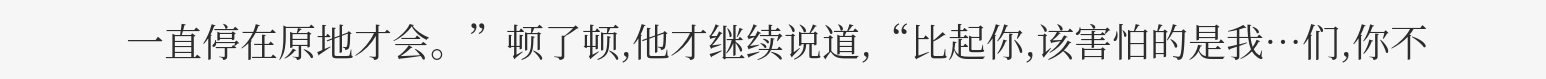一直停在原地才会。”顿了顿,他才继续说道,“比起你,该害怕的是我…们,你不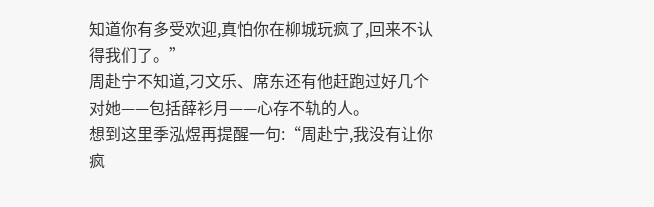知道你有多受欢迎,真怕你在柳城玩疯了,回来不认得我们了。”
周赴宁不知道,刁文乐、席东还有他赶跑过好几个对她——包括薛衫月——心存不轨的人。
想到这里季泓煜再提醒一句:“周赴宁,我没有让你疯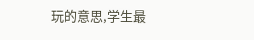玩的意思,学生最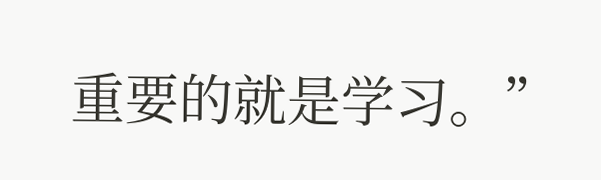重要的就是学习。”